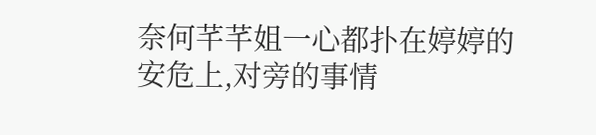奈何芊芊姐一心都扑在婷婷的安危上,对旁的事情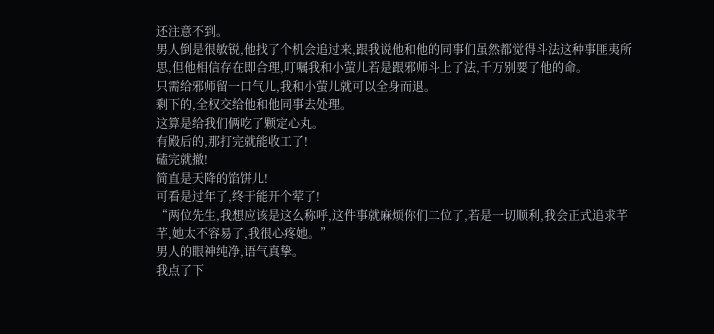还注意不到。
男人倒是很敏锐,他找了个机会追过来,跟我说他和他的同事们虽然都觉得斗法这种事匪夷所思,但他相信存在即合理,叮嘱我和小萤儿若是跟邪师斗上了法,千万别要了他的命。
只需给邪师留一口气儿,我和小萤儿就可以全身而退。
剩下的,全权交给他和他同事去处理。
这算是给我们俩吃了颗定心丸。
有殿后的,那打完就能收工了!
磕完就撤!
简直是天降的馅饼儿!
可看是过年了,终于能开个荤了!
“两位先生,我想应该是这么称呼,这件事就麻烦你们二位了,若是一切顺利,我会正式追求芊芊,她太不容易了,我很心疼她。”
男人的眼神纯净,语气真挚。
我点了下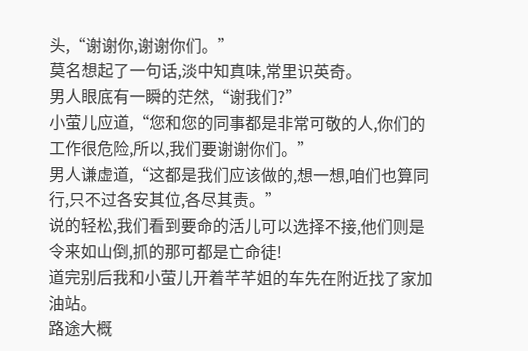头,“谢谢你,谢谢你们。”
莫名想起了一句话,淡中知真味,常里识英奇。
男人眼底有一瞬的茫然,“谢我们?”
小萤儿应道,“您和您的同事都是非常可敬的人,你们的工作很危险,所以,我们要谢谢你们。”
男人谦虚道,“这都是我们应该做的,想一想,咱们也算同行,只不过各安其位,各尽其责。”
说的轻松,我们看到要命的活儿可以选择不接,他们则是令来如山倒,抓的那可都是亡命徒!
道完别后我和小萤儿开着芊芊姐的车先在附近找了家加油站。
路途大概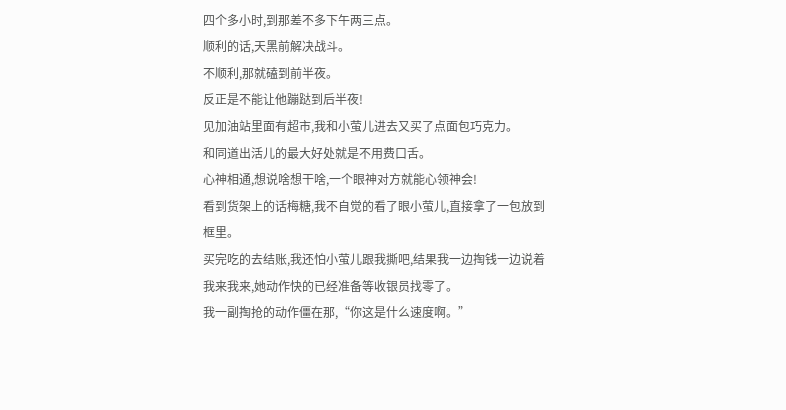四个多小时,到那差不多下午两三点。
顺利的话,天黑前解决战斗。
不顺利,那就磕到前半夜。
反正是不能让他蹦跶到后半夜!
见加油站里面有超市,我和小萤儿进去又买了点面包巧克力。
和同道出活儿的最大好处就是不用费口舌。
心神相通,想说啥想干啥,一个眼神对方就能心领神会!
看到货架上的话梅糖,我不自觉的看了眼小萤儿,直接拿了一包放到框里。
买完吃的去结账,我还怕小萤儿跟我撕吧,结果我一边掏钱一边说着我来我来,她动作快的已经准备等收银员找零了。
我一副掏抢的动作僵在那,“你这是什么速度啊。”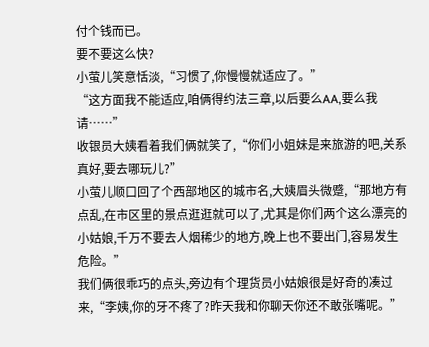付个钱而已。
要不要这么快?
小萤儿笑意恬淡,“习惯了,你慢慢就适应了。”
“这方面我不能适应,咱俩得约法三章,以后要么AA,要么我请……”
收银员大姨看着我们俩就笑了,“你们小姐妹是来旅游的吧,关系真好,要去哪玩儿?”
小萤儿顺口回了个西部地区的城市名,大姨眉头微蹙,“那地方有点乱,在市区里的景点逛逛就可以了,尤其是你们两个这么漂亮的小姑娘,千万不要去人烟稀少的地方,晚上也不要出门,容易发生危险。”
我们俩很乖巧的点头,旁边有个理货员小姑娘很是好奇的凑过来,“李姨,你的牙不疼了?昨天我和你聊天你还不敢张嘴呢。”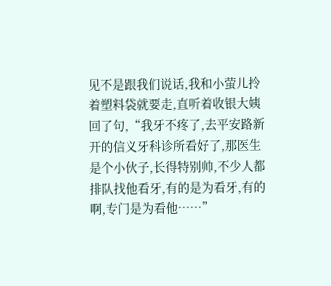见不是跟我们说话,我和小萤儿拎着塑料袋就要走,直听着收银大姨回了句,“我牙不疼了,去平安路新开的信义牙科诊所看好了,那医生是个小伙子,长得特别帅,不少人都排队找他看牙,有的是为看牙,有的啊,专门是为看他……”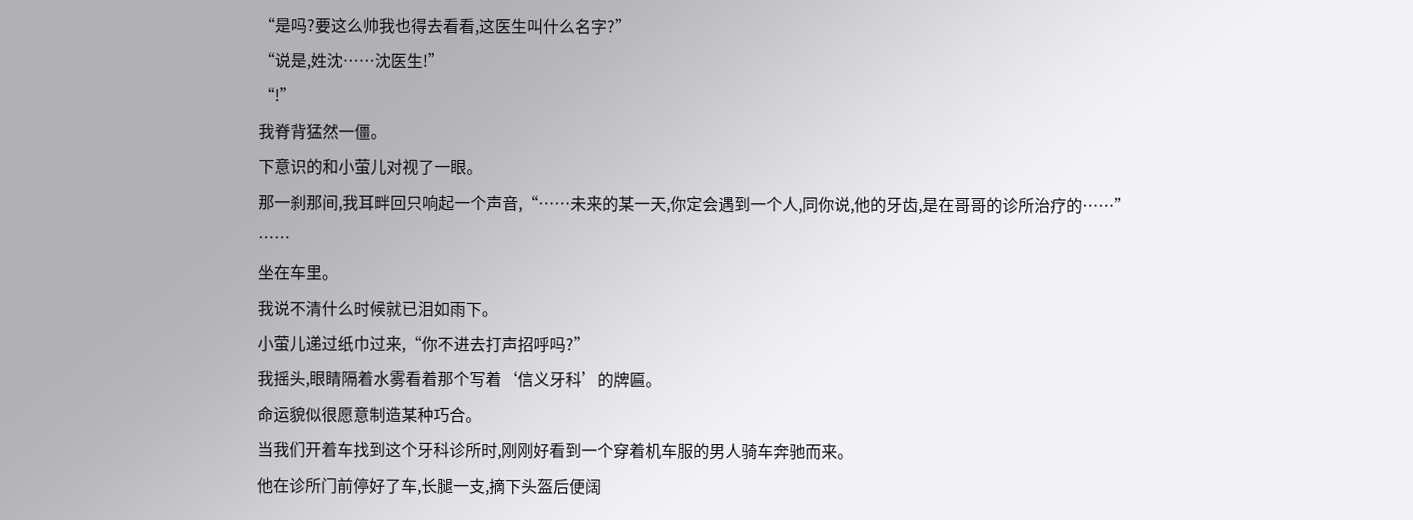“是吗?要这么帅我也得去看看,这医生叫什么名字?”
“说是,姓沈……沈医生!”
“!”
我脊背猛然一僵。
下意识的和小萤儿对视了一眼。
那一刹那间,我耳畔回只响起一个声音,“……未来的某一天,你定会遇到一个人,同你说,他的牙齿,是在哥哥的诊所治疗的……”
……
坐在车里。
我说不清什么时候就已泪如雨下。
小萤儿递过纸巾过来,“你不进去打声招呼吗?”
我摇头,眼睛隔着水雾看着那个写着‘信义牙科’的牌匾。
命运貌似很愿意制造某种巧合。
当我们开着车找到这个牙科诊所时,刚刚好看到一个穿着机车服的男人骑车奔驰而来。
他在诊所门前停好了车,长腿一支,摘下头盔后便阔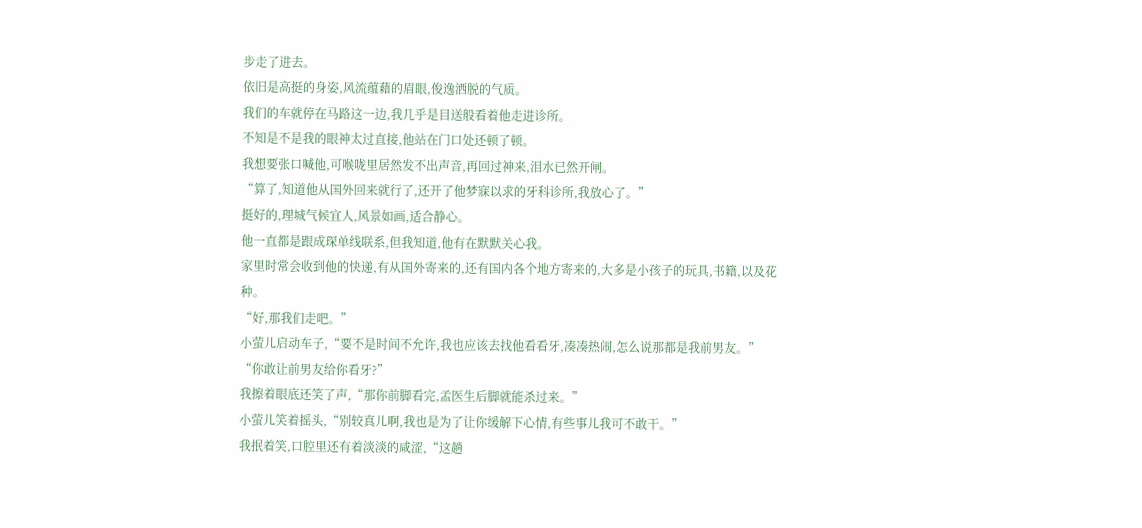步走了进去。
依旧是高挺的身姿,风流蕴藉的眉眼,俊逸洒脱的气质。
我们的车就停在马路这一边,我几乎是目送般看着他走进诊所。
不知是不是我的眼神太过直接,他站在门口处还顿了顿。
我想要张口喊他,可喉咙里居然发不出声音,再回过神来,泪水已然开闸。
“算了,知道他从国外回来就行了,还开了他梦寐以求的牙科诊所,我放心了。”
挺好的,理城气候宜人,风景如画,适合静心。
他一直都是跟成琛单线联系,但我知道,他有在默默关心我。
家里时常会收到他的快递,有从国外寄来的,还有国内各个地方寄来的,大多是小孩子的玩具,书籍,以及花种。
“好,那我们走吧。”
小萤儿启动车子,“要不是时间不允许,我也应该去找他看看牙,凑凑热闹,怎么说那都是我前男友。”
“你敢让前男友给你看牙?”
我擦着眼底还笑了声,“那你前脚看完,孟医生后脚就能杀过来。”
小萤儿笑着摇头,“别较真儿啊,我也是为了让你缓解下心情,有些事儿我可不敢干。”
我抿着笑,口腔里还有着淡淡的咸涩,“这趟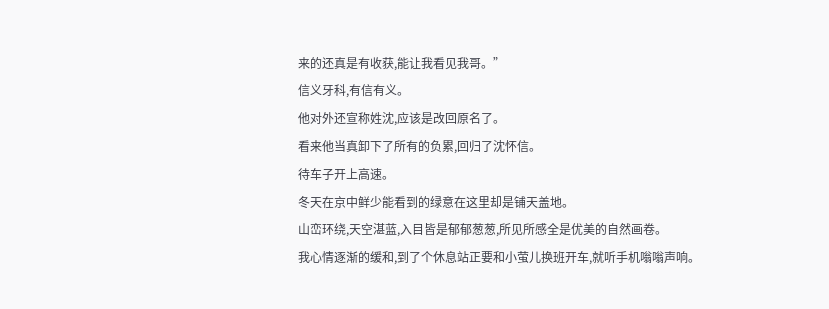来的还真是有收获,能让我看见我哥。”
信义牙科,有信有义。
他对外还宣称姓沈,应该是改回原名了。
看来他当真卸下了所有的负累,回归了沈怀信。
待车子开上高速。
冬天在京中鲜少能看到的绿意在这里却是铺天盖地。
山峦环绕,天空湛蓝,入目皆是郁郁葱葱,所见所感全是优美的自然画卷。
我心情逐渐的缓和,到了个休息站正要和小萤儿换班开车,就听手机嗡嗡声响。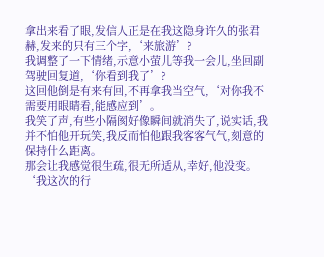拿出来看了眼,发信人正是在我这隐身许久的张君赫,发来的只有三个字,‘来旅游’?
我调整了一下情绪,示意小萤儿等我一会儿,坐回副驾驶回复道,‘你看到我了’?
这回他倒是有来有回,不再拿我当空气,‘对你我不需要用眼睛看,能感应到’。
我笑了声,有些小隔阂好像瞬间就消失了,说实话,我并不怕他开玩笑,我反而怕他跟我客客气气,刻意的保持什么距离。
那会让我感觉很生疏,很无所适从,幸好,他没变。
‘我这次的行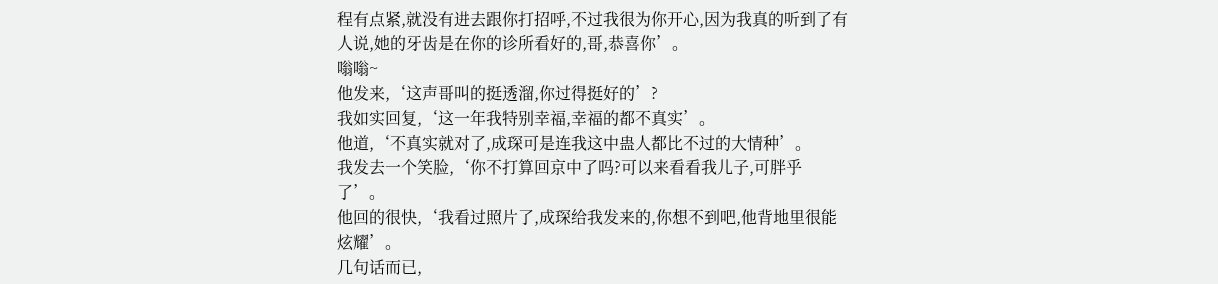程有点紧,就没有进去跟你打招呼,不过我很为你开心,因为我真的听到了有人说,她的牙齿是在你的诊所看好的,哥,恭喜你’。
嗡嗡~
他发来,‘这声哥叫的挺透溜,你过得挺好的’?
我如实回复,‘这一年我特别幸福,幸福的都不真实’。
他道,‘不真实就对了,成琛可是连我这中蛊人都比不过的大情种’。
我发去一个笑脸,‘你不打算回京中了吗?可以来看看我儿子,可胖乎了’。
他回的很快,‘我看过照片了,成琛给我发来的,你想不到吧,他背地里很能炫耀’。
几句话而已,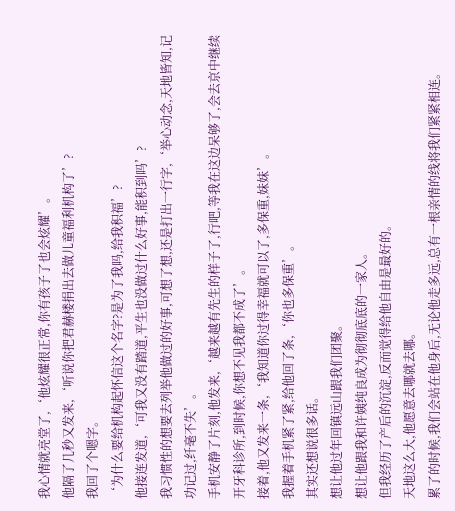我心情就亮堂了,‘他炫耀很正常,你有孩子了也会炫耀’。
他隔了几秒又发来,‘听说你把君赫楼捐出去做儿童福利机构了’?
我回了个嗯字。
‘为什么要给机构起怀信这个名字?是为了我吗,给我积福’?
他接连发道,‘可我又没有踏道,平生也没做过什么好事,能积到吗’?
我习惯性的想要去列举他做过的好事,可想了想,还是打出一行字,‘举心动念,天地皆知,记功记过,纤毫不失’。
手机安静了片刻,他发来,‘越来越有先生的样子了,行吧,等我在这边呆够了,会去京中继续开牙科诊所,到时候,你想不见我都不成了’。
接着,他又发来一条,‘我知道你过得幸福就可以了,多保重,妹妹’。
我握着手机紧了紧,给他回了条,‘你也多保重’。
其实还想说很多话。
想让他过年回镇远山跟我们团聚。
想让他跟我和许姨纯良成为彻彻底底的一家人。
但我经历了产后的沉淀,反而觉得给他自由是最好的。
天地这么大,他愿意去哪就去哪。
累了的时候,我们会站在他身后,无论他走多远,总有一根亲情的线将我们紧紧相连。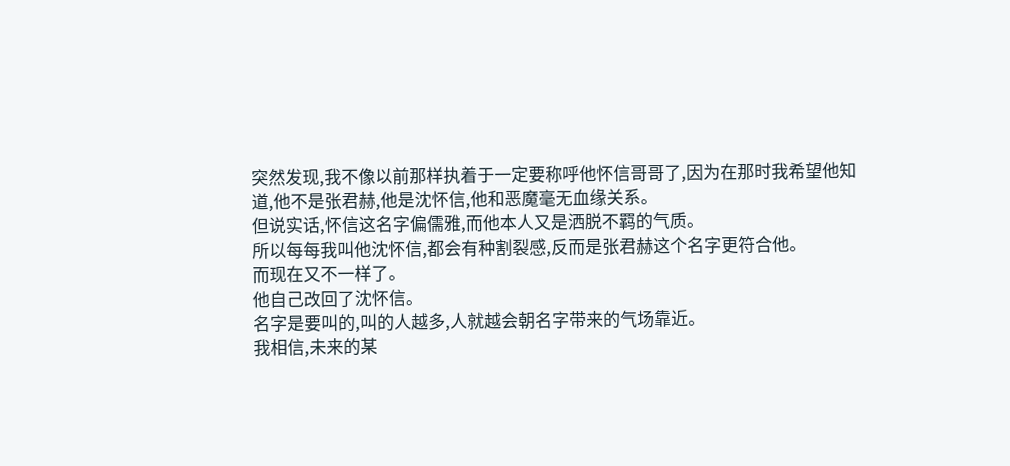突然发现,我不像以前那样执着于一定要称呼他怀信哥哥了,因为在那时我希望他知道,他不是张君赫,他是沈怀信,他和恶魔毫无血缘关系。
但说实话,怀信这名字偏儒雅,而他本人又是洒脱不羁的气质。
所以每每我叫他沈怀信,都会有种割裂感,反而是张君赫这个名字更符合他。
而现在又不一样了。
他自己改回了沈怀信。
名字是要叫的,叫的人越多,人就越会朝名字带来的气场靠近。
我相信,未来的某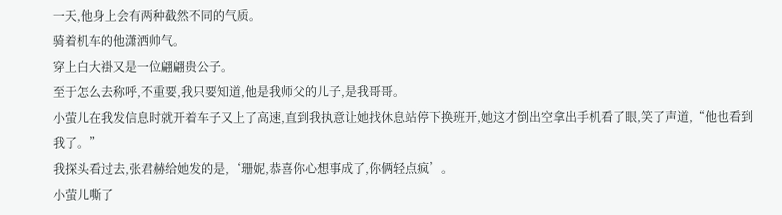一天,他身上会有两种截然不同的气质。
骑着机车的他潇洒帅气。
穿上白大褂又是一位翩翩贵公子。
至于怎么去称呼,不重要,我只要知道,他是我师父的儿子,是我哥哥。
小萤儿在我发信息时就开着车子又上了高速,直到我执意让她找休息站停下换班开,她这才倒出空拿出手机看了眼,笑了声道,“他也看到我了。”
我探头看过去,张君赫给她发的是,‘珊妮,恭喜你心想事成了,你俩轻点疯’。
小萤儿嘶了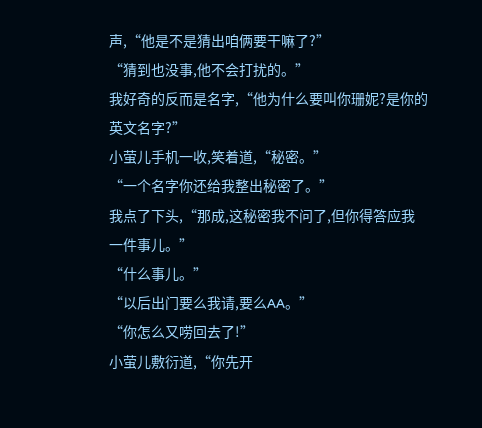声,“他是不是猜出咱俩要干嘛了?”
“猜到也没事,他不会打扰的。”
我好奇的反而是名字,“他为什么要叫你珊妮?是你的英文名字?”
小萤儿手机一收,笑着道,“秘密。”
“一个名字你还给我整出秘密了。”
我点了下头,“那成,这秘密我不问了,但你得答应我一件事儿。”
“什么事儿。”
“以后出门要么我请,要么AA。”
“你怎么又唠回去了!”
小萤儿敷衍道,“你先开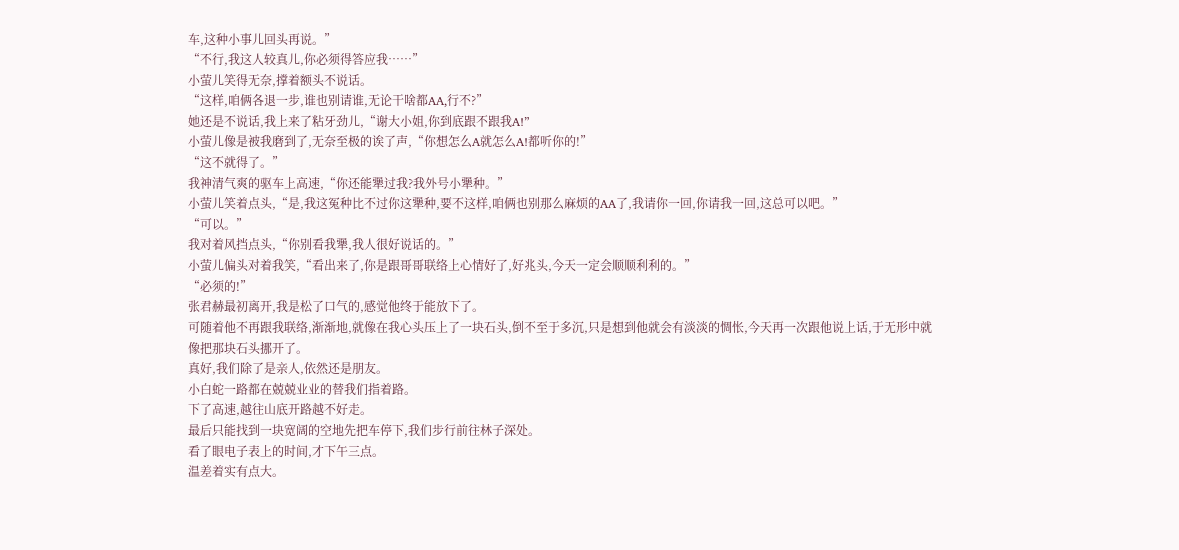车,这种小事儿回头再说。”
“不行,我这人较真儿,你必须得答应我……”
小萤儿笑得无奈,撑着额头不说话。
“这样,咱俩各退一步,谁也别请谁,无论干啥都AA,行不?”
她还是不说话,我上来了粘牙劲儿,“谢大小姐,你到底跟不跟我A!”
小萤儿像是被我磨到了,无奈至极的诶了声,“你想怎么A就怎么A!都听你的!”
“这不就得了。”
我神清气爽的驱车上高速,“你还能犟过我?我外号小犟种。”
小萤儿笑着点头,“是,我这冤种比不过你这犟种,要不这样,咱俩也别那么麻烦的AA了,我请你一回,你请我一回,这总可以吧。”
“可以。”
我对着风挡点头,“你别看我犟,我人很好说话的。”
小萤儿偏头对着我笑,“看出来了,你是跟哥哥联络上心情好了,好兆头,今天一定会顺顺利利的。”
“必须的!”
张君赫最初离开,我是松了口气的,感觉他终于能放下了。
可随着他不再跟我联络,渐渐地,就像在我心头压上了一块石头,倒不至于多沉,只是想到他就会有淡淡的惆怅,今天再一次跟他说上话,于无形中就像把那块石头挪开了。
真好,我们除了是亲人,依然还是朋友。
小白蛇一路都在兢兢业业的替我们指着路。
下了高速,越往山底开路越不好走。
最后只能找到一块宽阔的空地先把车停下,我们步行前往林子深处。
看了眼电子表上的时间,才下午三点。
温差着实有点大。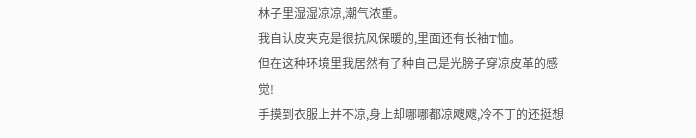林子里湿湿凉凉,潮气浓重。
我自认皮夹克是很抗风保暖的,里面还有长袖T恤。
但在这种环境里我居然有了种自己是光膀子穿凉皮革的感觉!
手摸到衣服上并不凉,身上却哪哪都凉飕飕,冷不丁的还挺想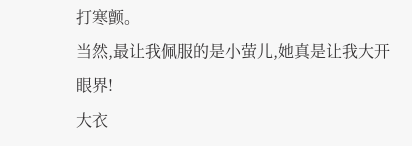打寒颤。
当然,最让我佩服的是小萤儿,她真是让我大开眼界!
大衣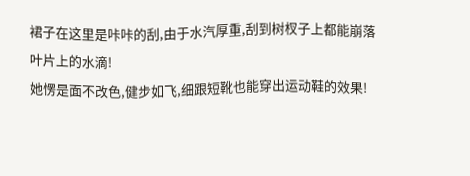裙子在这里是咔咔的刮,由于水汽厚重,刮到树杈子上都能崩落叶片上的水滴!
她愣是面不改色,健步如飞,细跟短靴也能穿出运动鞋的效果!